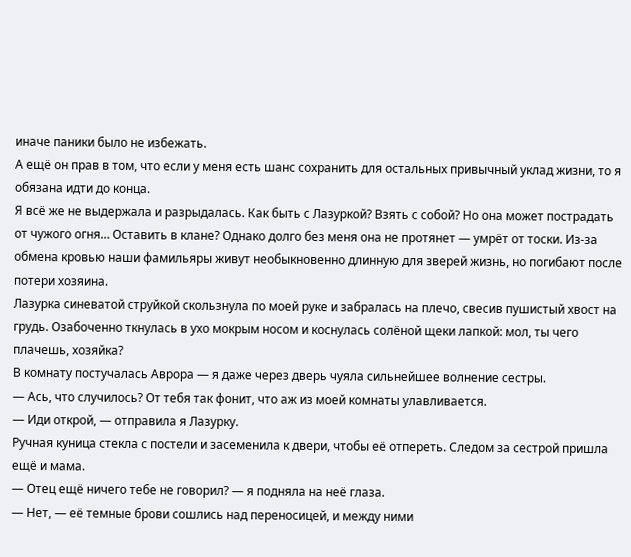иначе паники было не избежать.
А ещё он прав в том, что если у меня есть шанс сохранить для остальных привычный уклад жизни, то я обязана идти до конца.
Я всё же не выдержала и разрыдалась. Как быть с Лазуркой? Взять с собой? Но она может пострадать от чужого огня… Оставить в клане? Однако долго без меня она не протянет — умрёт от тоски. Из-за обмена кровью наши фамильяры живут необыкновенно длинную для зверей жизнь, но погибают после потери хозяина.
Лазурка синеватой струйкой скользнула по моей руке и забралась на плечо, свесив пушистый хвост на грудь. Озабоченно ткнулась в ухо мокрым носом и коснулась солёной щеки лапкой: мол, ты чего плачешь, хозяйка?
В комнату постучалась Аврора — я даже через дверь чуяла сильнейшее волнение сестры.
— Ась, что случилось? От тебя так фонит, что аж из моей комнаты улавливается.
— Иди открой, — отправила я Лазурку.
Ручная куница стекла с постели и засеменила к двери, чтобы её отпереть. Следом за сестрой пришла ещё и мама.
— Отец ещё ничего тебе не говорил? — я подняла на неё глаза.
— Нет, — её темные брови сошлись над переносицей, и между ними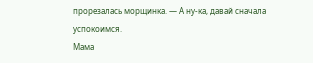прорезалась морщинка. — А ну-ка, давай сначала успокоимся.
Мама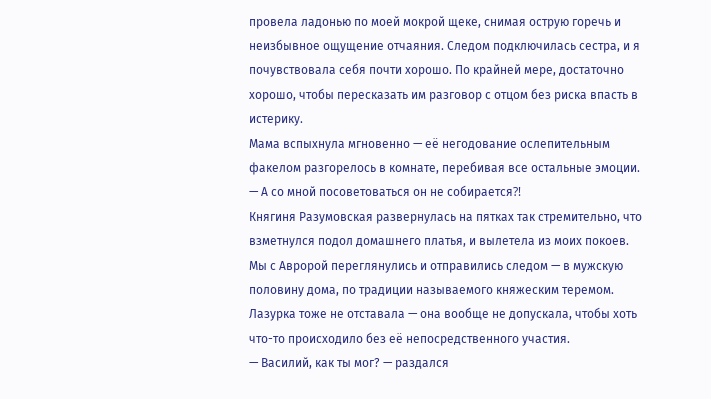провела ладонью по моей мокрой щеке, снимая острую горечь и неизбывное ощущение отчаяния. Следом подключилась сестра, и я почувствовала себя почти хорошо. По крайней мере, достаточно хорошо, чтобы пересказать им разговор с отцом без риска впасть в истерику.
Мама вспыхнула мгновенно — её негодование ослепительным факелом разгорелось в комнате, перебивая все остальные эмоции.
— А со мной посоветоваться он не собирается⁈
Княгиня Разумовская развернулась на пятках так стремительно, что взметнулся подол домашнего платья, и вылетела из моих покоев. Мы с Авророй переглянулись и отправились следом — в мужскую половину дома, по традиции называемого княжеским теремом. Лазурка тоже не отставала — она вообще не допускала, чтобы хоть что-то происходило без её непосредственного участия.
— Василий, как ты мог? — раздался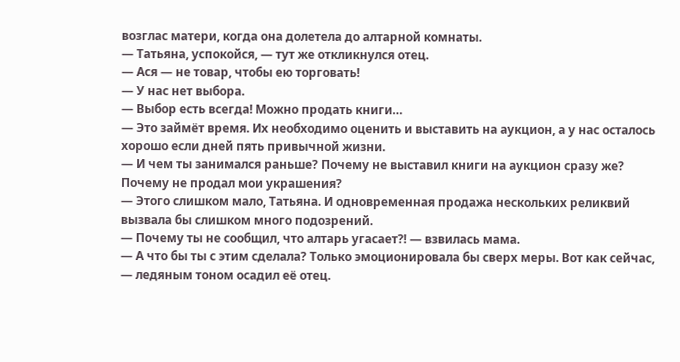возглас матери, когда она долетела до алтарной комнаты.
— Татьяна, успокойся, — тут же откликнулся отец.
— Ася — не товар, чтобы ею торговать!
— У нас нет выбора.
— Выбор есть всегда! Можно продать книги…
— Это займёт время. Их необходимо оценить и выставить на аукцион, а у нас осталось хорошо если дней пять привычной жизни.
— И чем ты занимался раньше? Почему не выставил книги на аукцион сразу же? Почему не продал мои украшения?
— Этого слишком мало, Татьяна. И одновременная продажа нескольких реликвий вызвала бы слишком много подозрений.
— Почему ты не сообщил, что алтарь угасает⁈ — взвилась мама.
— А что бы ты с этим сделала? Только эмоционировала бы сверх меры. Вот как сейчас, — ледяным тоном осадил её отец.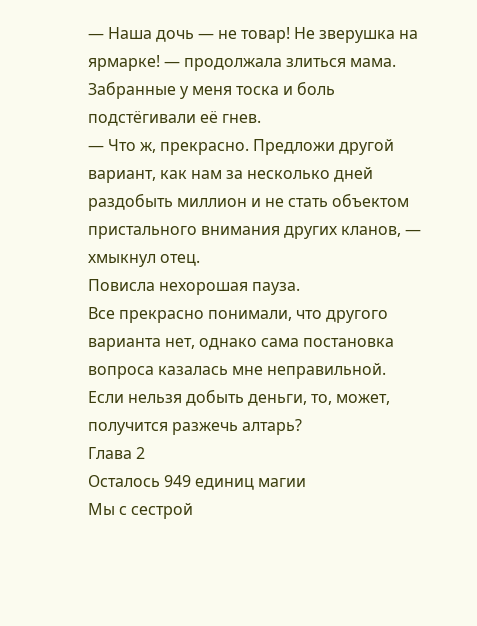— Наша дочь — не товар! Не зверушка на ярмарке! — продолжала злиться мама.
Забранные у меня тоска и боль подстёгивали её гнев.
— Что ж, прекрасно. Предложи другой вариант, как нам за несколько дней раздобыть миллион и не стать объектом пристального внимания других кланов, — хмыкнул отец.
Повисла нехорошая пауза.
Все прекрасно понимали, что другого варианта нет, однако сама постановка вопроса казалась мне неправильной.
Если нельзя добыть деньги, то, может, получится разжечь алтарь?
Глава 2
Осталось 949 единиц магии
Мы с сестрой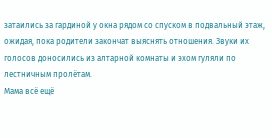затаились за гардиной у окна рядом со спуском в подвальный этаж, ожидая, пока родители закончат выяснять отношения. Звуки их голосов доносились из алтарной комнаты и эхом гуляли по лестничным пролётам.
Мама всё ещё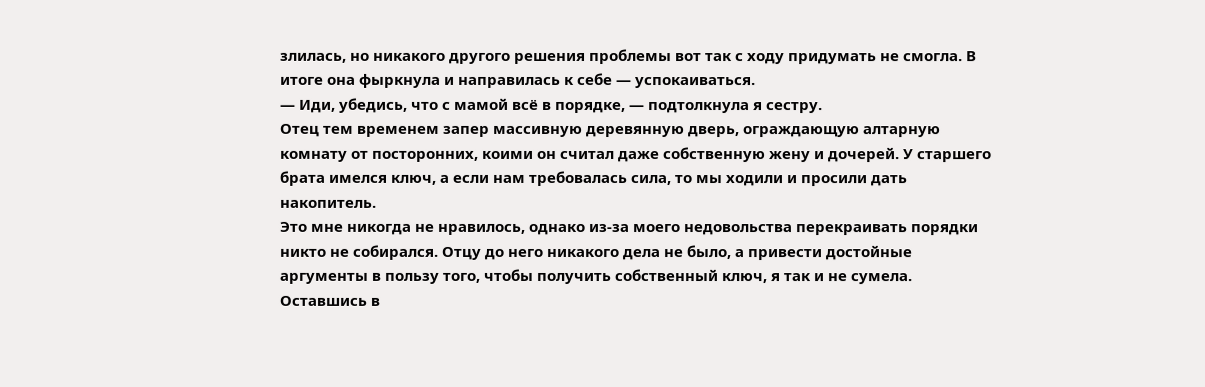злилась, но никакого другого решения проблемы вот так с ходу придумать не смогла. В итоге она фыркнула и направилась к себе — успокаиваться.
— Иди, убедись, что с мамой всё в порядке, — подтолкнула я сестру.
Отец тем временем запер массивную деревянную дверь, ограждающую алтарную комнату от посторонних, коими он считал даже собственную жену и дочерей. У старшего брата имелся ключ, а если нам требовалась сила, то мы ходили и просили дать накопитель.
Это мне никогда не нравилось, однако из-за моего недовольства перекраивать порядки никто не собирался. Отцу до него никакого дела не было, а привести достойные аргументы в пользу того, чтобы получить собственный ключ, я так и не сумела.
Оставшись в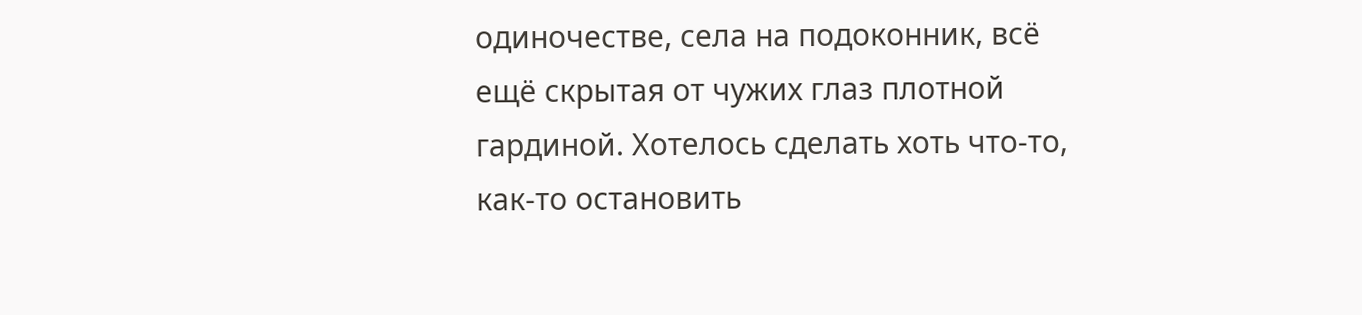одиночестве, села на подоконник, всё ещё скрытая от чужих глаз плотной гардиной. Хотелось сделать хоть что-то, как-то остановить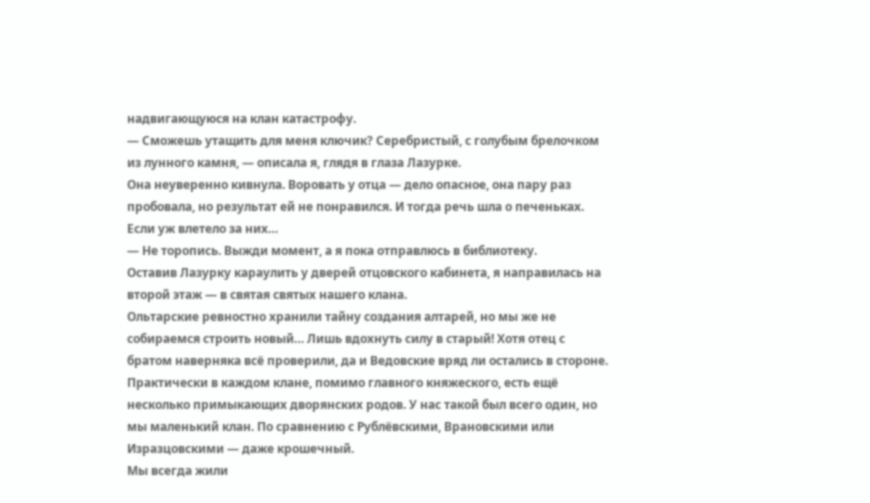надвигающуюся на клан катастрофу.
— Сможешь утащить для меня ключик? Серебристый, с голубым брелочком из лунного камня, — описала я, глядя в глаза Лазурке.
Она неуверенно кивнула. Воровать у отца — дело опасное, она пару раз пробовала, но результат ей не понравился. И тогда речь шла о печеньках. Если уж влетело за них…
— Не торопись. Выжди момент, а я пока отправлюсь в библиотеку.
Оставив Лазурку караулить у дверей отцовского кабинета, я направилась на второй этаж — в святая святых нашего клана.
Ольтарские ревностно хранили тайну создания алтарей, но мы же не собираемся строить новый… Лишь вдохнуть силу в старый! Хотя отец с братом наверняка всё проверили, да и Ведовские вряд ли остались в стороне.
Практически в каждом клане, помимо главного княжеского, есть ещё несколько примыкающих дворянских родов. У нас такой был всего один, но мы маленький клан. По сравнению с Рублёвскими, Врановскими или Изразцовскими — даже крошечный.
Мы всегда жили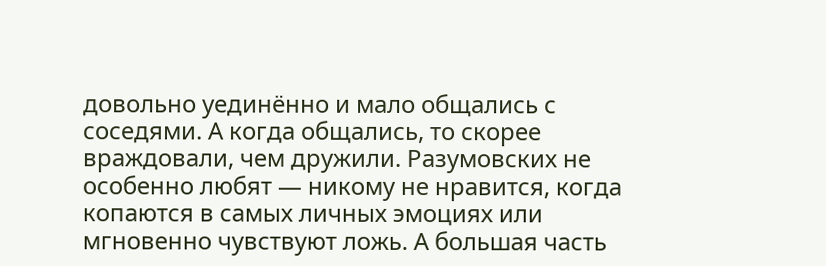довольно уединённо и мало общались с соседями. А когда общались, то скорее враждовали, чем дружили. Разумовских не особенно любят — никому не нравится, когда копаются в самых личных эмоциях или мгновенно чувствуют ложь. А большая часть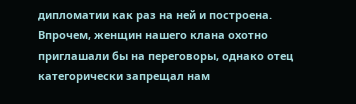дипломатии как раз на ней и построена.
Впрочем, женщин нашего клана охотно приглашали бы на переговоры, однако отец категорически запрещал нам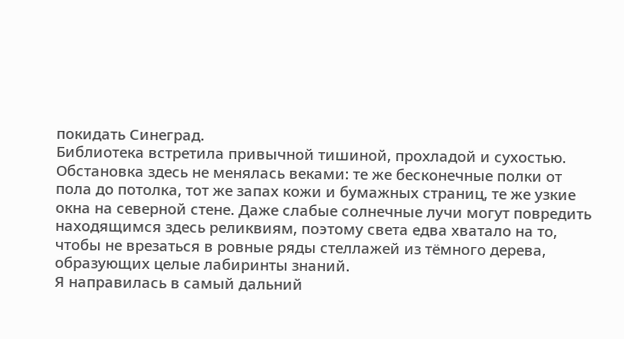покидать Синеград.
Библиотека встретила привычной тишиной, прохладой и сухостью. Обстановка здесь не менялась веками: те же бесконечные полки от пола до потолка, тот же запах кожи и бумажных страниц, те же узкие окна на северной стене. Даже слабые солнечные лучи могут повредить находящимся здесь реликвиям, поэтому света едва хватало на то, чтобы не врезаться в ровные ряды стеллажей из тёмного дерева, образующих целые лабиринты знаний.
Я направилась в самый дальний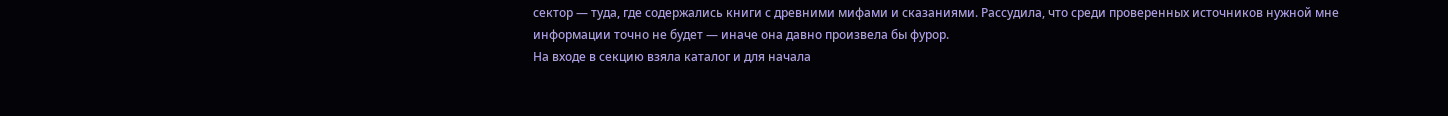сектор — туда, где содержались книги с древними мифами и сказаниями. Рассудила, что среди проверенных источников нужной мне информации точно не будет — иначе она давно произвела бы фурор.
На входе в секцию взяла каталог и для начала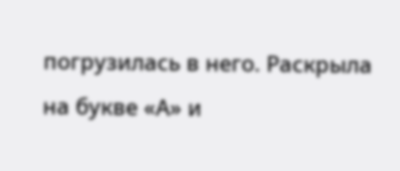погрузилась в него. Раскрыла на букве «А» и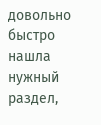довольно быстро нашла нужный раздел,